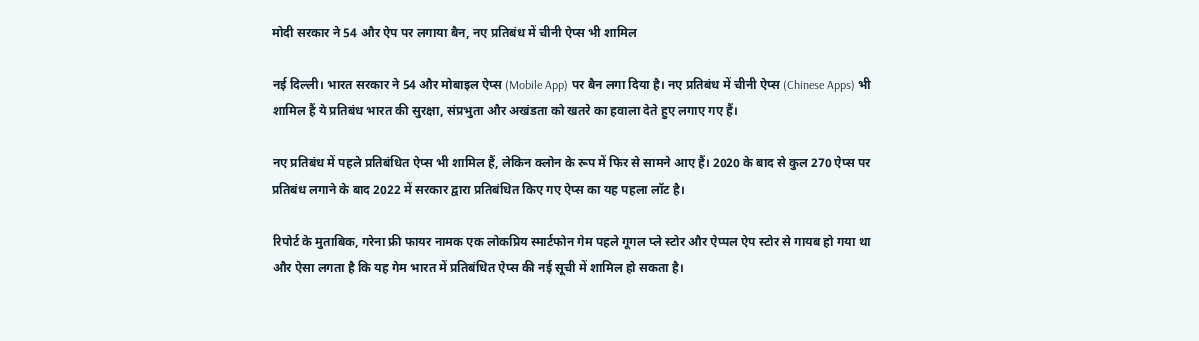मोदी सरकार ने 54 और ऐप पर लगाया बैन, नए प्रतिबंध में चीनी ऐप्स भी शामिल

नई दिल्ली। भारत सरकार ने 54 और मोबाइल ऐप्स (Mobile App) पर बैन लगा दिया है। नए प्रतिबंध में चीनी ऐप्स (Chinese Apps) भी शामिल हैं ये प्रतिबंध भारत की सुरक्षा, संप्रभुता और अखंडता को खतरे का हवाला देते हुए लगाए गए हैं।

नए प्रतिबंध में पहले प्रतिबंधित ऐप्स भी शामिल हैं, लेकिन क्लोन के रूप में फिर से सामने आए हैं। 2020 के बाद से कुल 270 ऐप्स पर प्रतिबंध लगाने के बाद 2022 में सरकार द्वारा प्रतिबंधित किए गए ऐप्स का यह पहला लॉट है।

रिपोर्ट के मुताबिक, गरेना फ्री फायर नामक एक लोकप्रिय स्मार्टफोन गेम पहले गूगल प्ले स्टोर और ऐप्पल ऐप स्टोर से गायब हो गया था और ऐसा लगता है कि यह गेम भारत में प्रतिबंधित ऐप्स की नई सूची में शामिल हो सकता है।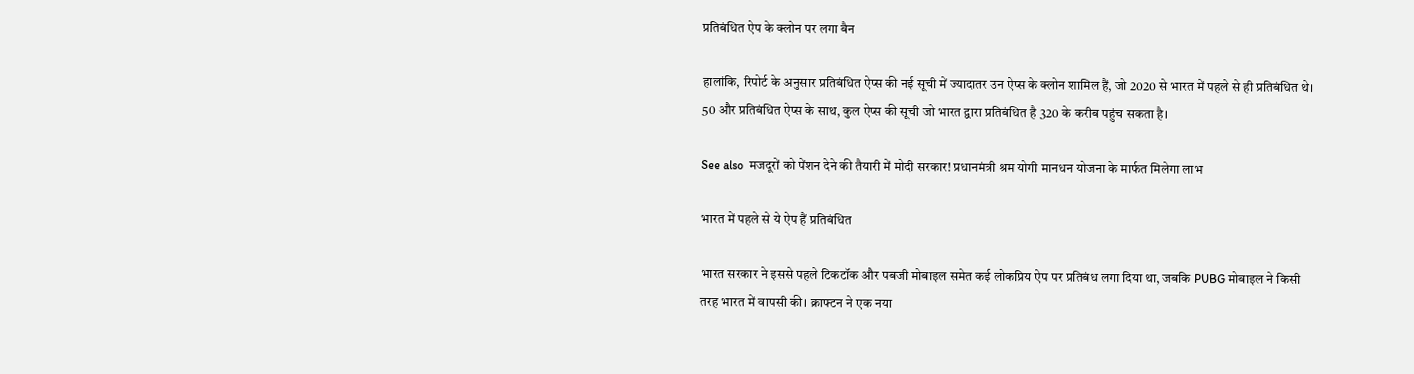प्रतिबंधित ऐप के क्लोन पर लगा बैन

हालांकि, रिपोर्ट के अनुसार प्रतिबंधित ऐप्स की नई सूची में ज्यादातर उन ऐप्स के क्लोन शामिल हैं, जो 2020 से भारत में पहले से ही प्रतिबंधित थे। 50 और प्रतिबंधित ऐप्स के साथ, कुल ऐप्स की सूची जो भारत द्वारा प्रतिबंधित है 320 के करीब पहुंच सकता है।

See also  मजदूरों को पेंशन देने की तैयारी में मोदी सरकार! प्रधानमंत्री श्रम योगी मानधन योजना के मार्फत मिलेगा लाभ

भारत में पहले से ये ऐप हैं प्रतिबंधित

भारत सरकार ने इससे पहले टिकटॉक और पबजी मोबाइल समेत कई लोकप्रिय ऐप पर प्रतिबंध लगा दिया था, जबकि PUBG मोबाइल ने किसी तरह भारत में वापसी की। क्राफ्टन ने एक नया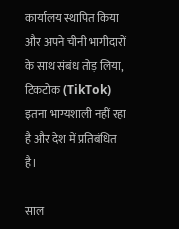कार्यालय स्थापित किया और अपने चीनी भागीदारों के साथ संबंध तोड़ लिया, टिकटोक (TikTok) इतना भाग्यशाली नहीं रहा है और देश में प्रतिबंधित है।

साल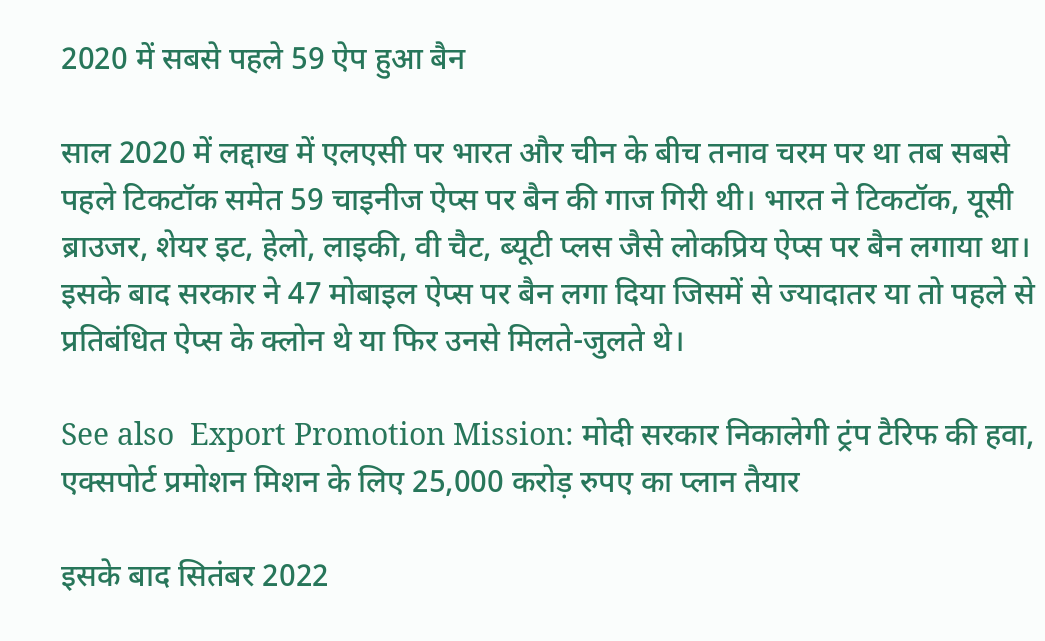2020 में सबसे पहले 59 ऐप हुआ बैन

साल 2020 में लद्दाख में एलएसी पर भारत और चीन के बीच तनाव चरम पर था तब सबसे पहले टिकटॉक समेत 59 चाइनीज ऐप्स पर बैन की गाज गिरी थी। भारत ने टिकटॉक, यूसी ब्राउजर, शेयर इट, हेलो, लाइकी, वी चैट, ब्यूटी प्लस जैसे लोकप्रिय ऐप्स पर बैन लगाया था। इसके बाद सरकार ने 47 मोबाइल ऐप्स पर बैन लगा दिया जिसमें से ज्यादातर या तो पहले से प्रतिबंधित ऐप्स के क्लोन थे या फिर उनसे मिलते-जुलते थे।

See also  Export Promotion Mission: मोदी सरकार निकालेगी ट्रंप टैरिफ की हवा, एक्सपोर्ट प्रमोशन मिशन के लिए 25,000 करोड़ रुपए का प्लान तैयार

इसके बाद सितंबर 2022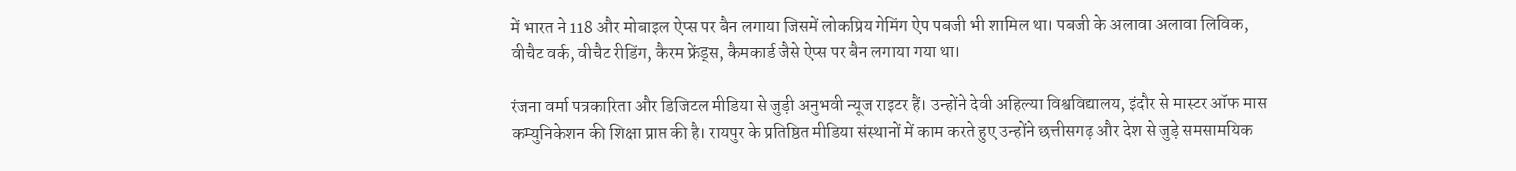में भारत ने 118 और मोबाइल ऐप्स पर बैन लगाया जिसमें लोकप्रिय गेमिंग ऐप पबजी भी शामिल था। पबजी के अलावा अलावा लिविक, वीचैट वर्क, वीचैट रीडिंग, कैरम फ्रेंड्स, कैमकार्ड जैसे ऐप्स पर बैन लगाया गया था।

रंजना वर्मा पत्रकारिता और डिजिटल मीडिया से जुड़ी अनुभवी न्यूज राइटर हैं। उन्होंने देवी अहिल्या विश्वविद्यालय, इंदौर से मास्टर ऑफ मास कम्युनिकेशन की शिक्षा प्राप्त की है। रायपुर के प्रतिष्ठित मीडिया संस्थानों में काम करते हुए उन्होंने छत्तीसगढ़ और देश से जुड़े समसामयिक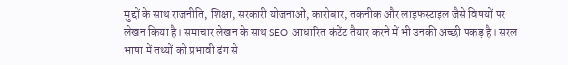मुद्दों के साथ राजनीति, शिक्षा, सरकारी योजनाओं, कारोबार, तकनीक और लाइफस्टाइल जैसे विषयों पर लेखन किया है। समाचार लेखन के साथ SEO आधारित कंटेंट तैयार करने में भी उनकी अच्छी पकड़ है। सरल भाषा में तथ्यों को प्रभावी ढंग से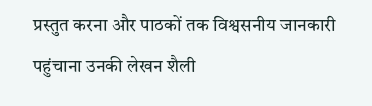प्रस्तुत करना और पाठकों तक विश्वसनीय जानकारी पहुंचाना उनकी लेखन शैली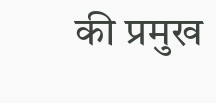की प्रमुख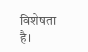विशेषता है।